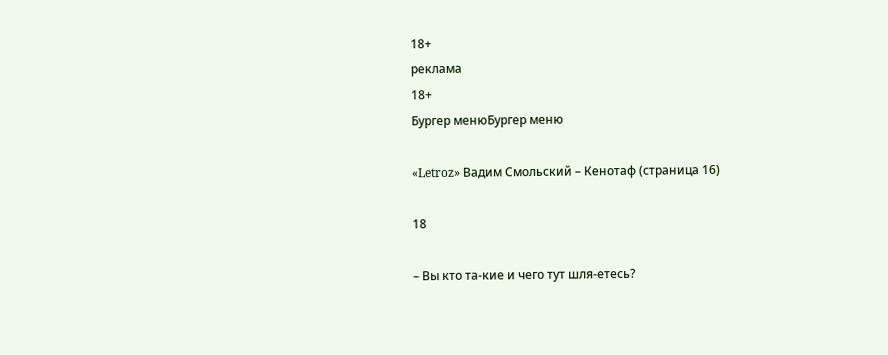18+
реклама
18+
Бургер менюБургер меню

«Letroz» Вадим Смольский – Кенотаф (страница 16)

18

– Вы кто та-кие и чего тут шля-етесь?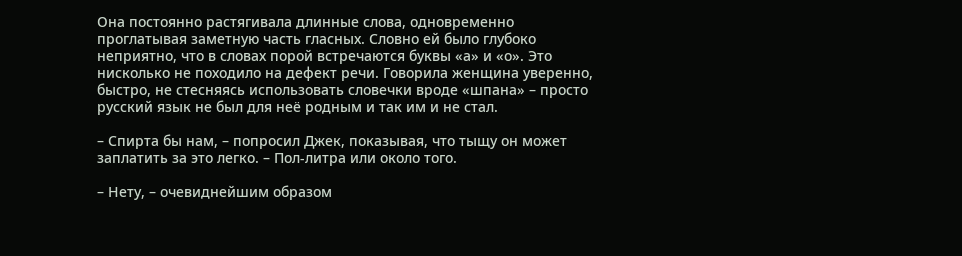Она постоянно растягивала длинные слова, одновременно проглатывая заметную часть гласных. Словно ей было глубоко неприятно, что в словах порой встречаются буквы «а» и «о». Это нисколько не походило на дефект речи. Говорила женщина уверенно, быстро, не стесняясь использовать словечки вроде «шпана» – просто русский язык не был для неё родным и так им и не стал.

– Спирта бы нам, – попросил Джек, показывая, что тыщу он может заплатить за это легко. – Пол-литра или около того.

– Нету, – очевиднейшим образом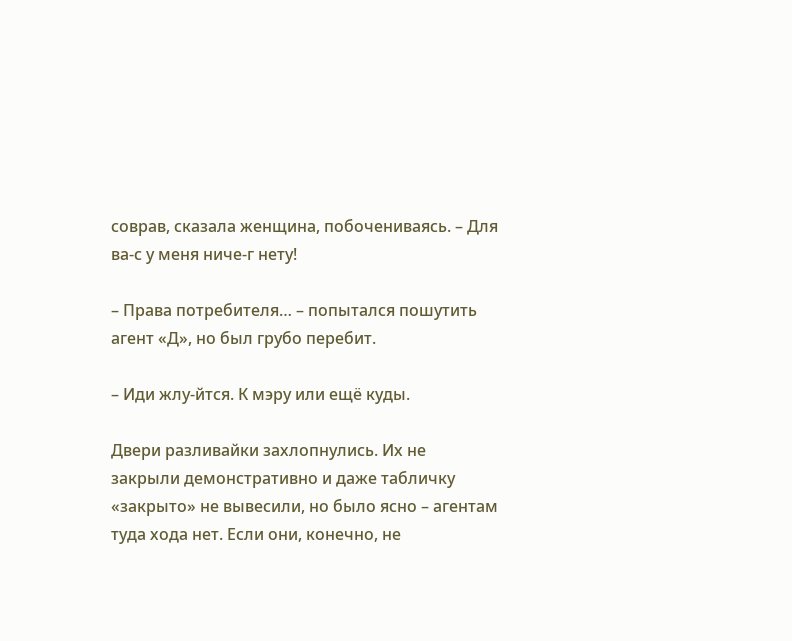соврав, сказала женщина, побочениваясь. – Для ва-с у меня ниче-г нету!

– Права потребителя… – попытался пошутить агент «Д», но был грубо перебит.

– Иди жлу-йтся. К мэру или ещё куды.

Двери разливайки захлопнулись. Их не закрыли демонстративно и даже табличку «закрыто» не вывесили, но было ясно – агентам туда хода нет. Если они, конечно, не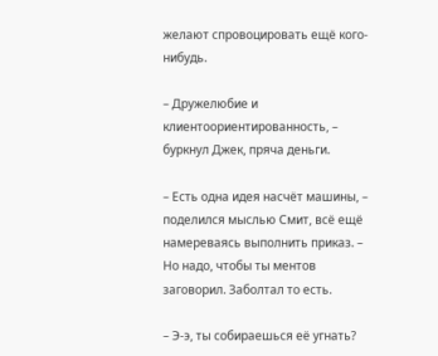желают спровоцировать ещё кого-нибудь.

– Дружелюбие и клиентоориентированность, – буркнул Джек, пряча деньги.

– Есть одна идея насчёт машины, – поделился мыслью Смит, всё ещё намереваясь выполнить приказ. – Но надо, чтобы ты ментов заговорил. Заболтал то есть.

– Э-э, ты собираешься её угнать?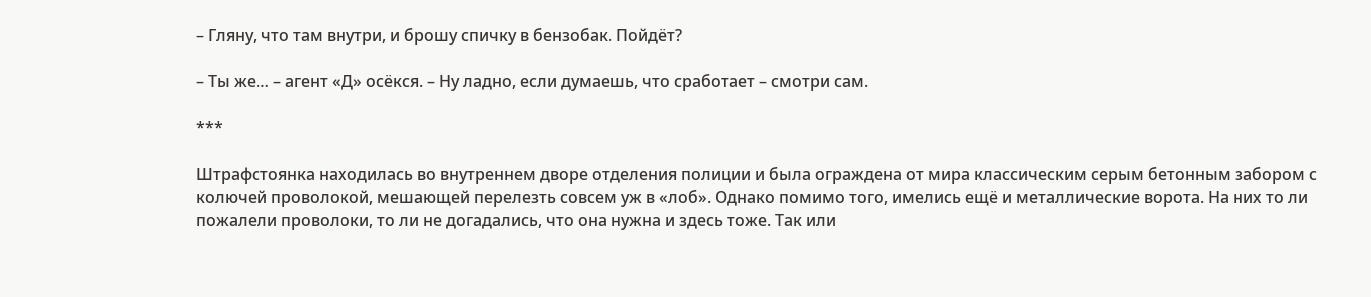– Гляну, что там внутри, и брошу спичку в бензобак. Пойдёт?

– Ты же… – агент «Д» осёкся. – Ну ладно, если думаешь, что сработает – смотри сам.

***

Штрафстоянка находилась во внутреннем дворе отделения полиции и была ограждена от мира классическим серым бетонным забором с колючей проволокой, мешающей перелезть совсем уж в «лоб». Однако помимо того, имелись ещё и металлические ворота. На них то ли пожалели проволоки, то ли не догадались, что она нужна и здесь тоже. Так или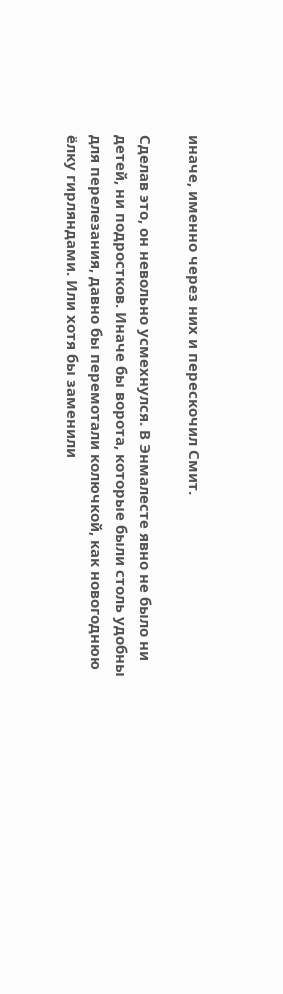иначе, именно через них и перескочил Смит.

Сделав это, он невольно усмехнулся. В Энмалесте явно не было ни детей, ни подростков. Иначе бы ворота, которые были столь удобны для перелезания, давно бы перемотали колючкой, как новогоднюю ёлку гирляндами. Или хотя бы заменили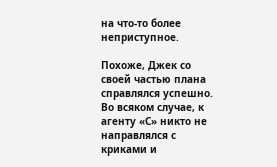на что-то более неприступное.

Похоже, Джек со своей частью плана справлялся успешно. Во всяком случае, к агенту «С» никто не направлялся с криками и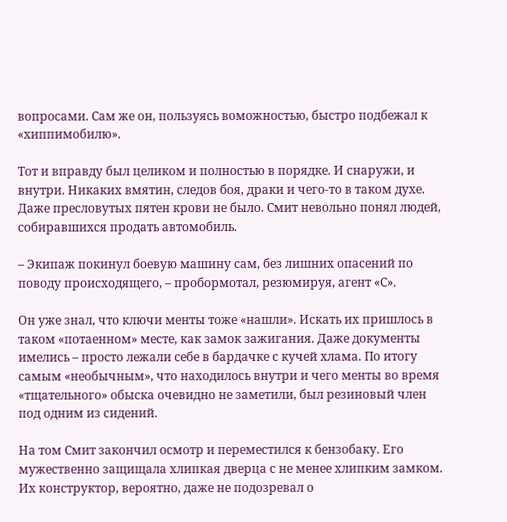вопросами. Сам же он, пользуясь воможностью, быстро подбежал к «хиппимобилю».

Тот и вправду был целиком и полностью в порядке. И снаружи, и внутри. Никаких вмятин, следов боя, драки и чего-то в таком духе. Даже пресловутых пятен крови не было. Смит невольно понял людей, собиравшихся продать автомобиль.

– Экипаж покинул боевую машину сам, без лишних опасений по поводу происходящего, – пробормотал, резюмируя, агент «С».

Он уже знал, что ключи менты тоже «нашли». Искать их пришлось в таком «потаенном» месте, как замок зажигания. Даже документы имелись – просто лежали себе в бардачке с кучей хлама. По итогу самым «необычным», что находилось внутри и чего менты во время «тщательного» обыска очевидно не заметили, был резиновый член под одним из сидений.

На том Смит закончил осмотр и переместился к бензобаку. Его мужественно защищала хлипкая дверца с не менее хлипким замком. Их конструктор, вероятно, даже не подозревал о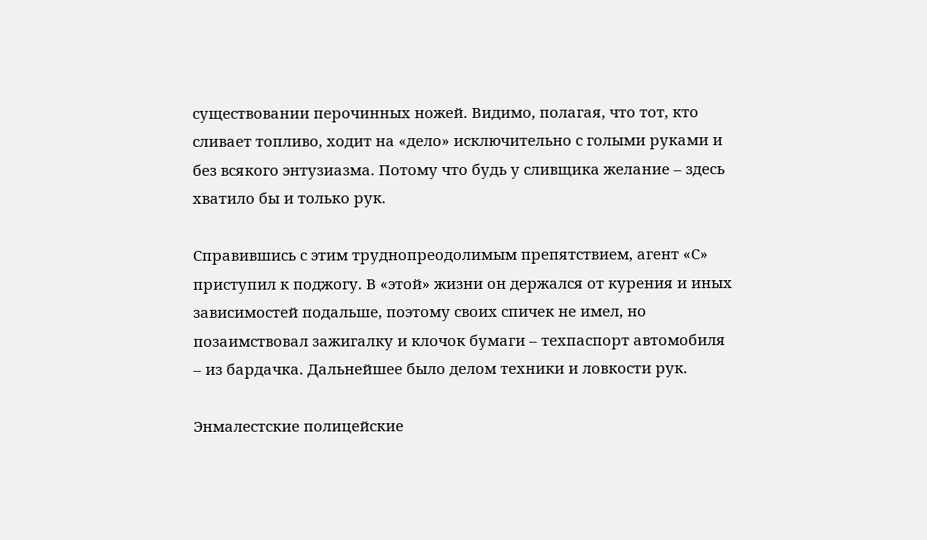существовании перочинных ножей. Видимо, полагая, что тот, кто сливает топливо, ходит на «дело» исключительно с голыми руками и без всякого энтузиазма. Потому что будь у сливщика желание – здесь хватило бы и только рук.

Справившись с этим труднопреодолимым препятствием, агент «С» приступил к поджогу. В «этой» жизни он держался от курения и иных зависимостей подальше, поэтому своих спичек не имел, но позаимствовал зажигалку и клочок бумаги – техпаспорт автомобиля – из бардачка. Дальнейшее было делом техники и ловкости рук.

Энмалестские полицейские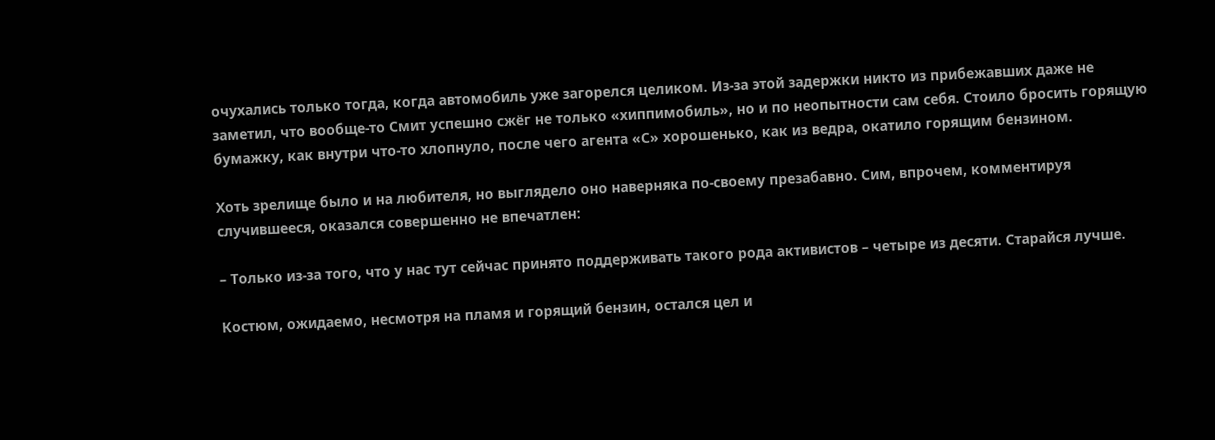очухались только тогда, когда автомобиль уже загорелся целиком. Из-за этой задержки никто из прибежавших даже не заметил, что вообще-то Смит успешно сжёг не только «хиппимобиль», но и по неопытности сам себя. Стоило бросить горящую бумажку, как внутри что-то хлопнуло, после чего агента «С» хорошенько, как из ведра, окатило горящим бензином.

Хоть зрелище было и на любителя, но выглядело оно наверняка по-своему презабавно. Сим, впрочем, комментируя случившееся, оказался совершенно не впечатлен:

– Только из-за того, что у нас тут сейчас принято поддерживать такого рода активистов – четыре из десяти. Старайся лучше.

Костюм, ожидаемо, несмотря на пламя и горящий бензин, остался цел и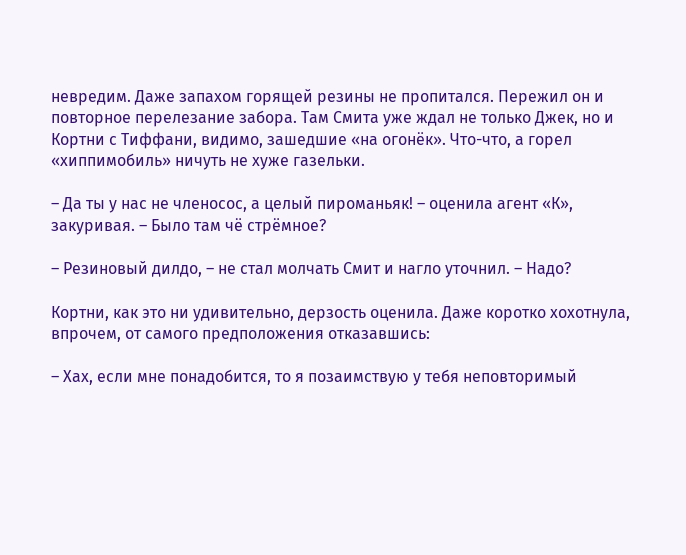невредим. Даже запахом горящей резины не пропитался. Пережил он и повторное перелезание забора. Там Смита уже ждал не только Джек, но и Кортни с Тиффани, видимо, зашедшие «на огонёк». Что-что, а горел «хиппимобиль» ничуть не хуже газельки.

– Да ты у нас не членосос, а целый пироманьяк! – оценила агент «К», закуривая. – Было там чё стрёмное?

– Резиновый дилдо, – не стал молчать Смит и нагло уточнил. – Надо?

Кортни, как это ни удивительно, дерзость оценила. Даже коротко хохотнула, впрочем, от самого предположения отказавшись:

– Хах, если мне понадобится, то я позаимствую у тебя неповторимый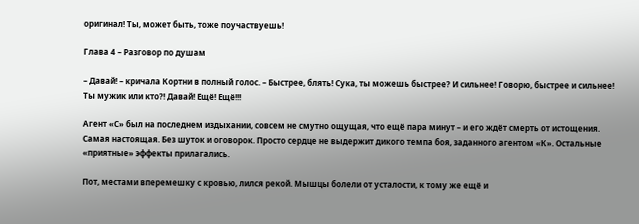оригинал! Ты, может быть, тоже поучаствуешь!

Глава 4 – Разговор по душам

– Давай! – кричала Кортни в полный голос. – Быстрее, блять! Сука, ты можешь быстрее? И сильнее! Говорю, быстрее и сильнее! Ты мужик или кто?! Давай! Ещё! Ещё!!!

Агент «С» был на последнем издыхании, совсем не смутно ощущая, что ещё пара минут – и его ждёт смерть от истощения. Самая настоящая. Без шуток и оговорок. Просто сердце не выдержит дикого темпа боя, заданного агентом «К». Остальные «приятные» эффекты прилагались.

Пот, местами вперемешку с кровью, лился рекой. Мышцы болели от усталости, к тому же ещё и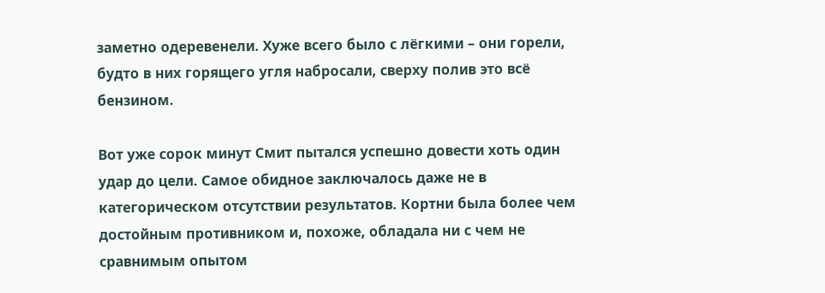заметно одеревенели. Хуже всего было с лёгкими – они горели, будто в них горящего угля набросали, сверху полив это всё бензином.

Вот уже сорок минут Смит пытался успешно довести хоть один удар до цели. Самое обидное заключалось даже не в категорическом отсутствии результатов. Кортни была более чем достойным противником и, похоже, обладала ни с чем не сравнимым опытом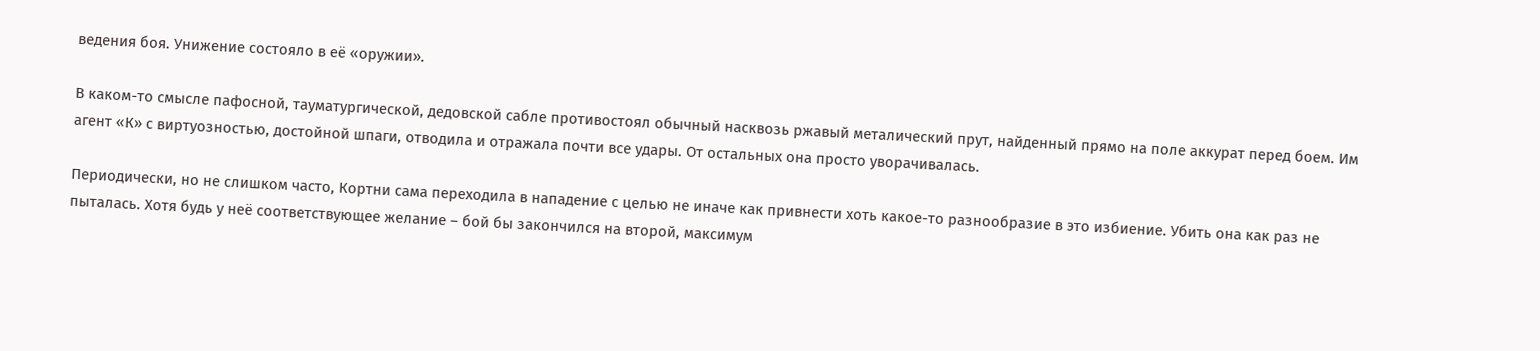ведения боя. Унижение состояло в её «оружии».

В каком-то смысле пафосной, тауматургической, дедовской сабле противостоял обычный насквозь ржавый металический прут, найденный прямо на поле аккурат перед боем. Им агент «К» с виртуозностью, достойной шпаги, отводила и отражала почти все удары. От остальных она просто уворачивалась.

Периодически, но не слишком часто, Кортни сама переходила в нападение с целью не иначе как привнести хоть какое-то разнообразие в это избиение. Убить она как раз не пыталась. Хотя будь у неё соответствующее желание – бой бы закончился на второй, максимум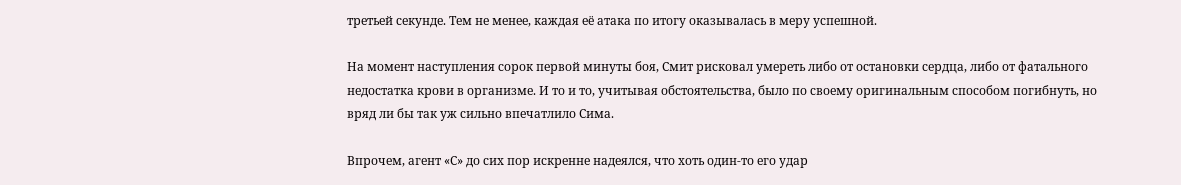третьей секунде. Тем не менее, каждая её атака по итогу оказывалась в меру успешной.

На момент наступления сорок первой минуты боя, Смит рисковал умереть либо от остановки сердца, либо от фатального недостатка крови в организме. И то и то, учитывая обстоятельства, было по своему оригинальным способом погибнуть, но вряд ли бы так уж сильно впечатлило Сима.

Впрочем, агент «С» до сих пор искренне надеялся, что хоть один-то его удар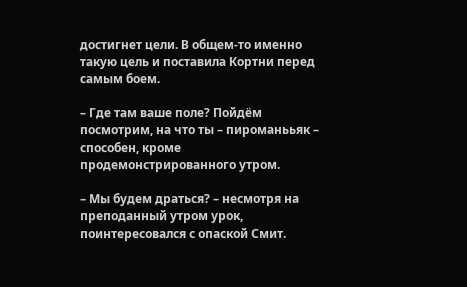достигнет цели. В общем-то именно такую цель и поставила Кортни перед самым боем.

– Где там ваше поле? Пойдём посмотрим, на что ты – пироманььяк – способен, кроме продемонстрированного утром.

– Мы будем драться? – несмотря на преподанный утром урок, поинтересовался с опаской Смит.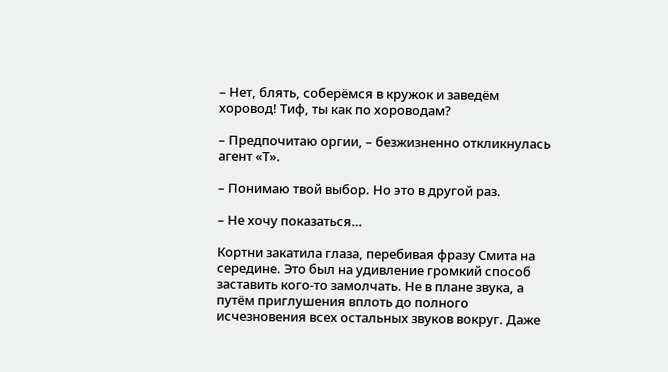– Нет, блять, соберёмся в кружок и заведём хоровод! Тиф, ты как по хороводам?

– Предпочитаю оргии, – безжизненно откликнулась агент «Т».

– Понимаю твой выбор. Но это в другой раз.

– Не хочу показаться…

Кортни закатила глаза, перебивая фразу Смита на середине. Это был на удивление громкий способ заставить кого-то замолчать. Не в плане звука, а путём приглушения вплоть до полного исчезновения всех остальных звуков вокруг. Даже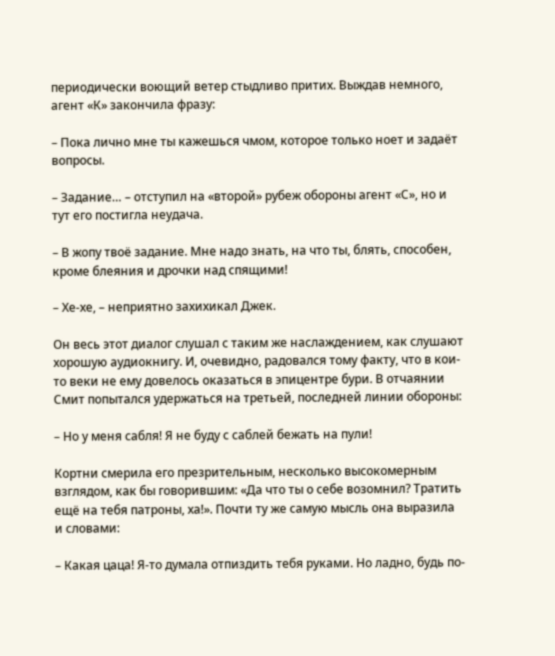периодически воющий ветер стыдливо притих. Выждав немного, агент «К» закончила фразу:

– Пока лично мне ты кажешься чмом, которое только ноет и задаёт вопросы.

– Задание… – отступил на «второй» рубеж обороны агент «С», но и тут его постигла неудача.

– В жопу твоё задание. Мне надо знать, на что ты, блять, способен, кроме блеяния и дрочки над спящими!

– Хе-хе, – неприятно захихикал Джек.

Он весь этот диалог слушал с таким же наслаждением, как слушают хорошую аудиокнигу. И, очевидно, радовался тому факту, что в кои-то веки не ему довелось оказаться в эпицентре бури. В отчаянии Смит попытался удержаться на третьей, последней линии обороны:

– Но у меня сабля! Я не буду с саблей бежать на пули!

Кортни смерила его презрительным, несколько высокомерным взглядом, как бы говорившим: «Да что ты о себе возомнил? Тратить ещё на тебя патроны, ха!». Почти ту же самую мысль она выразила и словами:

– Какая цаца! Я-то думала отпиздить тебя руками. Но ладно, будь по-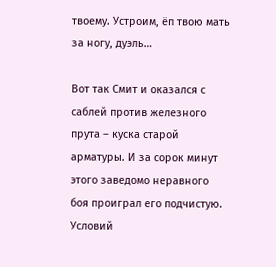твоему. Устроим, ёп твою мать за ногу, дуэль…

Вот так Смит и оказался с саблей против железного прута – куска старой арматуры. И за сорок минут этого заведомо неравного боя проиграл его подчистую. Условий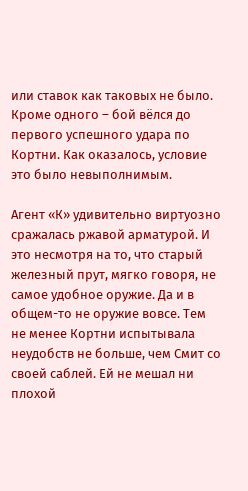или ставок как таковых не было. Кроме одного – бой вёлся до первого успешного удара по Кортни. Как оказалось, условие это было невыполнимым.

Агент «К» удивительно виртуозно сражалась ржавой арматурой. И это несмотря на то, что старый железный прут, мягко говоря, не самое удобное оружие. Да и в общем-то не оружие вовсе. Тем не менее Кортни испытывала неудобств не больше, чем Смит со своей саблей. Ей не мешал ни плохой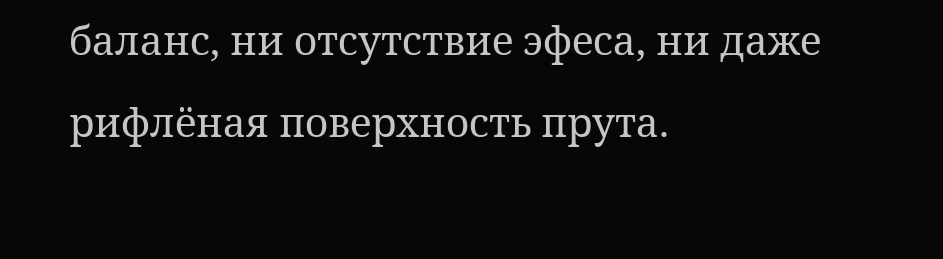баланс, ни отсутствие эфеса, ни даже рифлёная поверхность прута.